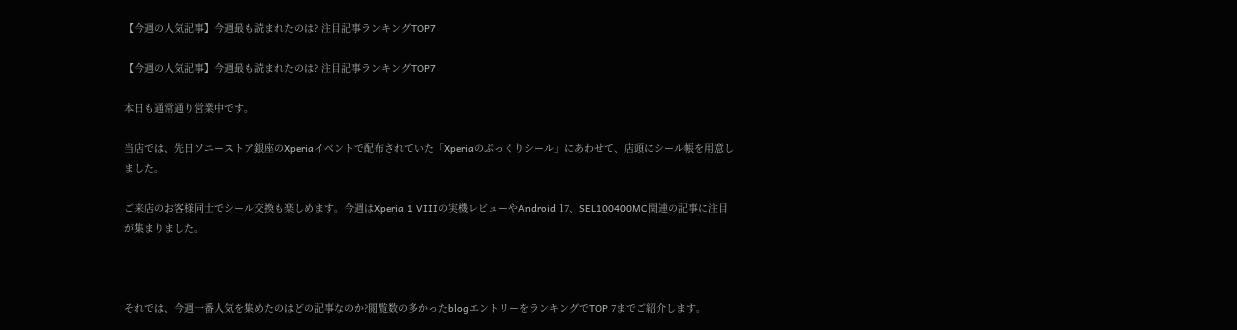【今週の人気記事】今週最も読まれたのは? 注目記事ランキングTOP7

【今週の人気記事】今週最も読まれたのは? 注目記事ランキングTOP7

本日も通常通り営業中です。

当店では、先日ソニーストア銀座のXperiaイベントで配布されていた「Xperiaのぷっくりシール」にあわせて、店頭にシール帳を用意しました。

ご来店のお客様同士でシール交換も楽しめます。今週はXperia 1 VIIIの実機レビューやAndroid 17、SEL100400MC関連の記事に注目が集まりました。



それでは、今週一番人気を集めたのはどの記事なのか?閲覧数の多かったblogエントリーをランキングでTOP 7までご紹介します。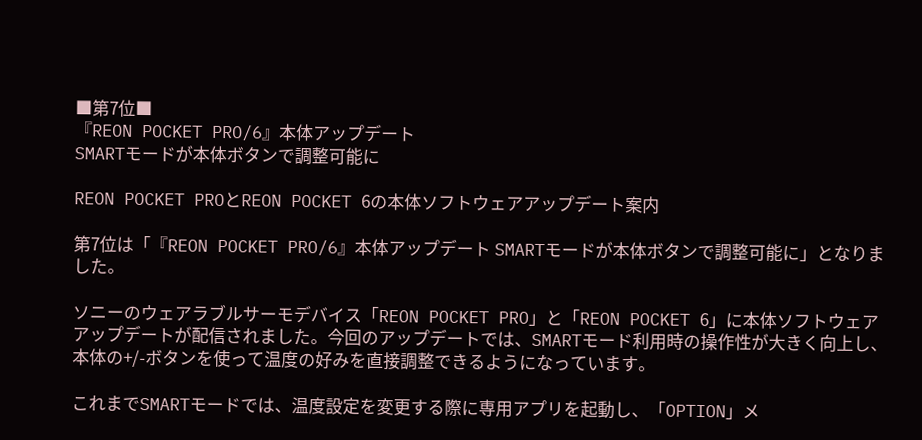■第7位■
『REON POCKET PRO/6』本体アップデート
SMARTモードが本体ボタンで調整可能に

REON POCKET PROとREON POCKET 6の本体ソフトウェアアップデート案内

第7位は「『REON POCKET PRO/6』本体アップデート SMARTモードが本体ボタンで調整可能に」となりました。

ソニーのウェアラブルサーモデバイス「REON POCKET PRO」と「REON POCKET 6」に本体ソフトウェアアップデートが配信されました。今回のアップデートでは、SMARTモード利用時の操作性が大きく向上し、本体の+/-ボタンを使って温度の好みを直接調整できるようになっています。

これまでSMARTモードでは、温度設定を変更する際に専用アプリを起動し、「OPTION」メ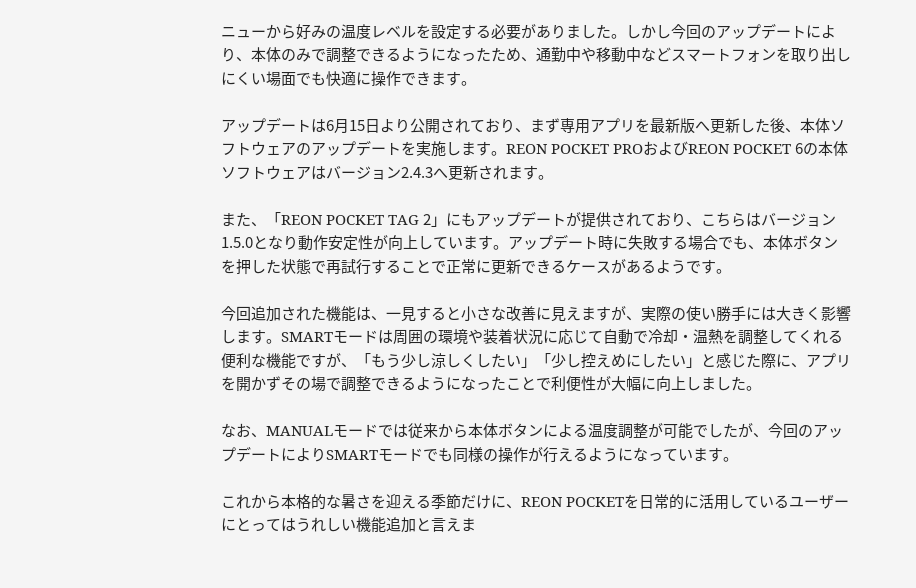ニューから好みの温度レベルを設定する必要がありました。しかし今回のアップデートにより、本体のみで調整できるようになったため、通勤中や移動中などスマートフォンを取り出しにくい場面でも快適に操作できます。

アップデートは6月15日より公開されており、まず専用アプリを最新版へ更新した後、本体ソフトウェアのアップデートを実施します。REON POCKET PROおよびREON POCKET 6の本体ソフトウェアはバージョン2.4.3へ更新されます。

また、「REON POCKET TAG 2」にもアップデートが提供されており、こちらはバージョン1.5.0となり動作安定性が向上しています。アップデート時に失敗する場合でも、本体ボタンを押した状態で再試行することで正常に更新できるケースがあるようです。

今回追加された機能は、一見すると小さな改善に見えますが、実際の使い勝手には大きく影響します。SMARTモードは周囲の環境や装着状況に応じて自動で冷却・温熱を調整してくれる便利な機能ですが、「もう少し涼しくしたい」「少し控えめにしたい」と感じた際に、アプリを開かずその場で調整できるようになったことで利便性が大幅に向上しました。

なお、MANUALモードでは従来から本体ボタンによる温度調整が可能でしたが、今回のアップデートによりSMARTモードでも同様の操作が行えるようになっています。

これから本格的な暑さを迎える季節だけに、REON POCKETを日常的に活用しているユーザーにとってはうれしい機能追加と言えま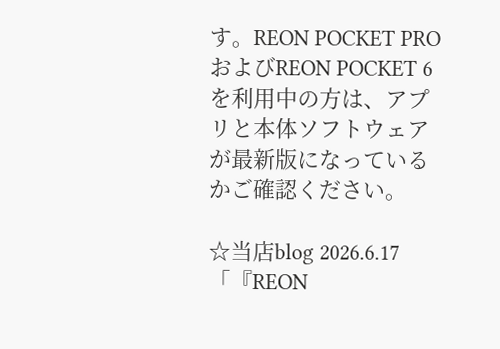す。REON POCKET PROおよびREON POCKET 6を利用中の方は、アプリと本体ソフトウェアが最新版になっているかご確認ください。

☆当店blog 2026.6.17「『REON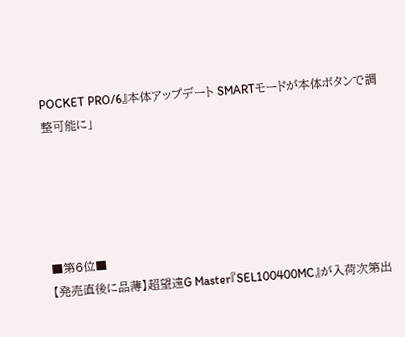POCKET PRO/6』本体アップデート SMARTモードが本体ボタンで調整可能に」





■第6位■
【発売直後に品薄】超望遠G Master『SEL100400MC』が入荷次第出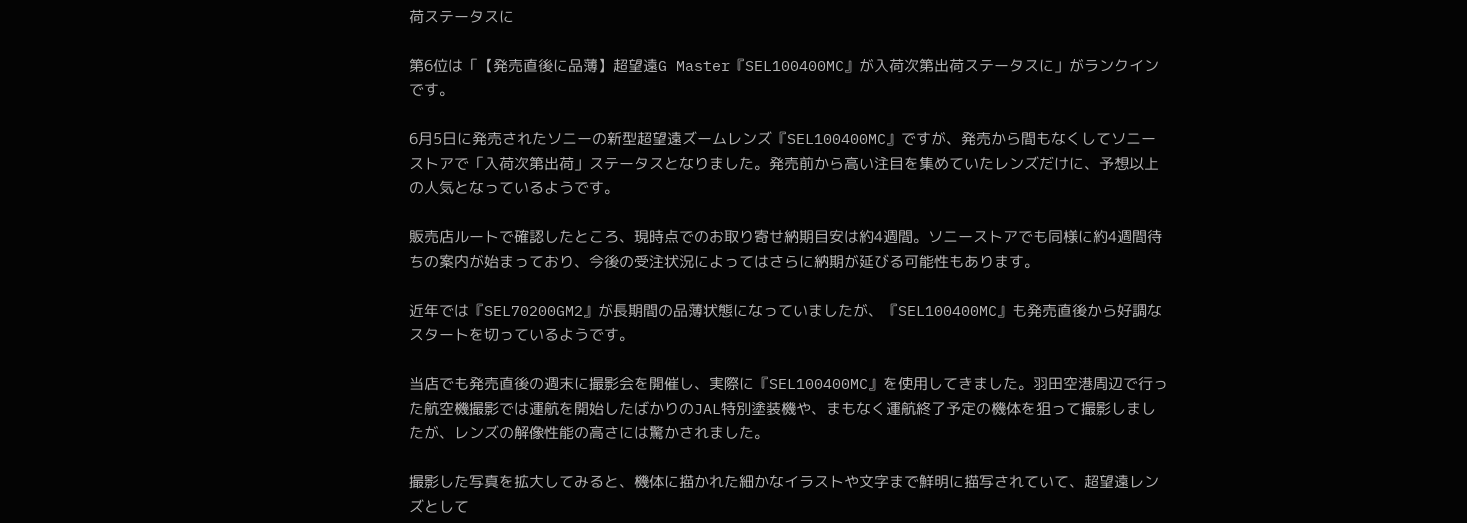荷ステータスに

第6位は「【発売直後に品薄】超望遠G Master『SEL100400MC』が入荷次第出荷ステータスに」がランクインです。

6月5日に発売されたソニーの新型超望遠ズームレンズ『SEL100400MC』ですが、発売から間もなくしてソニーストアで「入荷次第出荷」ステータスとなりました。発売前から高い注目を集めていたレンズだけに、予想以上の人気となっているようです。

販売店ルートで確認したところ、現時点でのお取り寄せ納期目安は約4週間。ソニーストアでも同様に約4週間待ちの案内が始まっており、今後の受注状況によってはさらに納期が延びる可能性もあります。

近年では『SEL70200GM2』が長期間の品薄状態になっていましたが、『SEL100400MC』も発売直後から好調なスタートを切っているようです。

当店でも発売直後の週末に撮影会を開催し、実際に『SEL100400MC』を使用してきました。羽田空港周辺で行った航空機撮影では運航を開始したばかりのJAL特別塗装機や、まもなく運航終了予定の機体を狙って撮影しましたが、レンズの解像性能の高さには驚かされました。

撮影した写真を拡大してみると、機体に描かれた細かなイラストや文字まで鮮明に描写されていて、超望遠レンズとして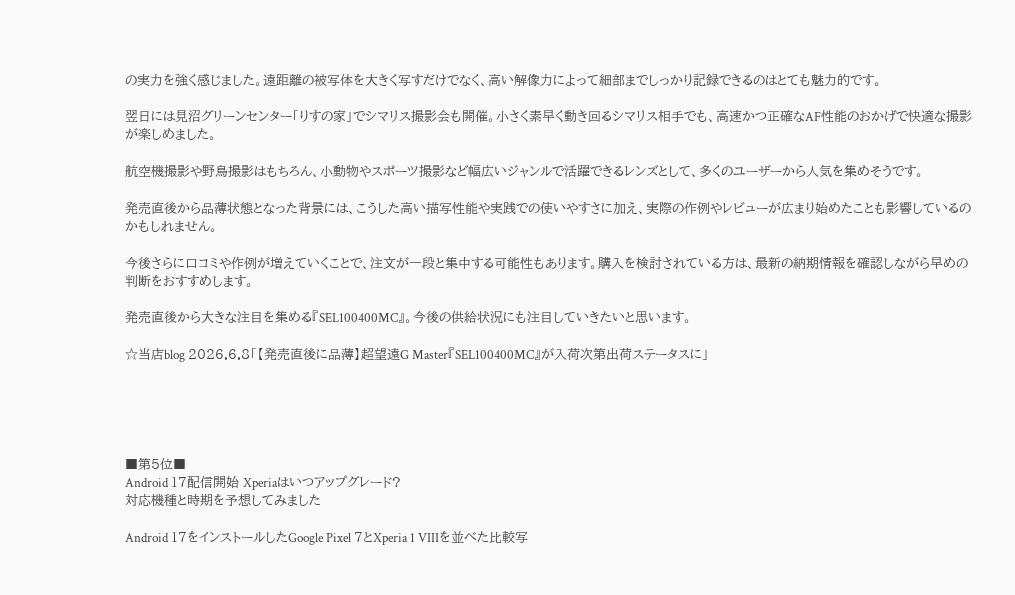の実力を強く感じました。遠距離の被写体を大きく写すだけでなく、高い解像力によって細部までしっかり記録できるのはとても魅力的です。

翌日には見沼グリーンセンター「りすの家」でシマリス撮影会も開催。小さく素早く動き回るシマリス相手でも、高速かつ正確なAF性能のおかげで快適な撮影が楽しめました。

航空機撮影や野鳥撮影はもちろん、小動物やスポーツ撮影など幅広いジャンルで活躍できるレンズとして、多くのユーザーから人気を集めそうです。

発売直後から品薄状態となった背景には、こうした高い描写性能や実践での使いやすさに加え、実際の作例やレビューが広まり始めたことも影響しているのかもしれません。

今後さらに口コミや作例が増えていくことで、注文が一段と集中する可能性もあります。購入を検討されている方は、最新の納期情報を確認しながら早めの判断をおすすめします。

発売直後から大きな注目を集める『SEL100400MC』。今後の供給状況にも注目していきたいと思います。

☆当店blog 2026.6.8「【発売直後に品薄】超望遠G Master『SEL100400MC』が入荷次第出荷ステータスに」





■第5位■
Android 17配信開始 Xperiaはいつアップグレード?
対応機種と時期を予想してみました

Android 17をインストールしたGoogle Pixel 7とXperia 1 VIIIを並べた比較写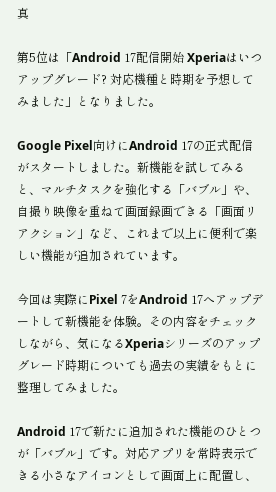真

第5位は「Android 17配信開始 Xperiaはいつアップグレード? 対応機種と時期を予想してみました」となりました。

Google Pixel向けにAndroid 17の正式配信がスタートしました。新機能を試してみると、マルチタスクを強化する「バブル」や、自撮り映像を重ねて画面録画できる「画面リアクション」など、これまで以上に便利で楽しい機能が追加されています。

今回は実際にPixel 7をAndroid 17へアップデートして新機能を体験。その内容をチェックしながら、気になるXperiaシリーズのアップグレード時期についても過去の実績をもとに整理してみました。

Android 17で新たに追加された機能のひとつが「バブル」です。対応アプリを常時表示できる小さなアイコンとして画面上に配置し、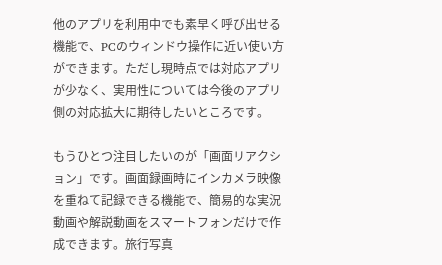他のアプリを利用中でも素早く呼び出せる機能で、PCのウィンドウ操作に近い使い方ができます。ただし現時点では対応アプリが少なく、実用性については今後のアプリ側の対応拡大に期待したいところです。

もうひとつ注目したいのが「画面リアクション」です。画面録画時にインカメラ映像を重ねて記録できる機能で、簡易的な実況動画や解説動画をスマートフォンだけで作成できます。旅行写真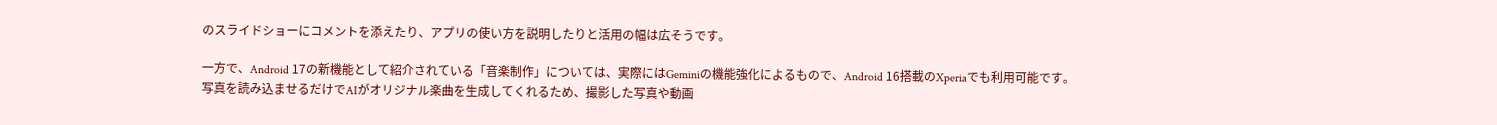のスライドショーにコメントを添えたり、アプリの使い方を説明したりと活用の幅は広そうです。

一方で、Android 17の新機能として紹介されている「音楽制作」については、実際にはGeminiの機能強化によるもので、Android 16搭載のXperiaでも利用可能です。写真を読み込ませるだけでAIがオリジナル楽曲を生成してくれるため、撮影した写真や動画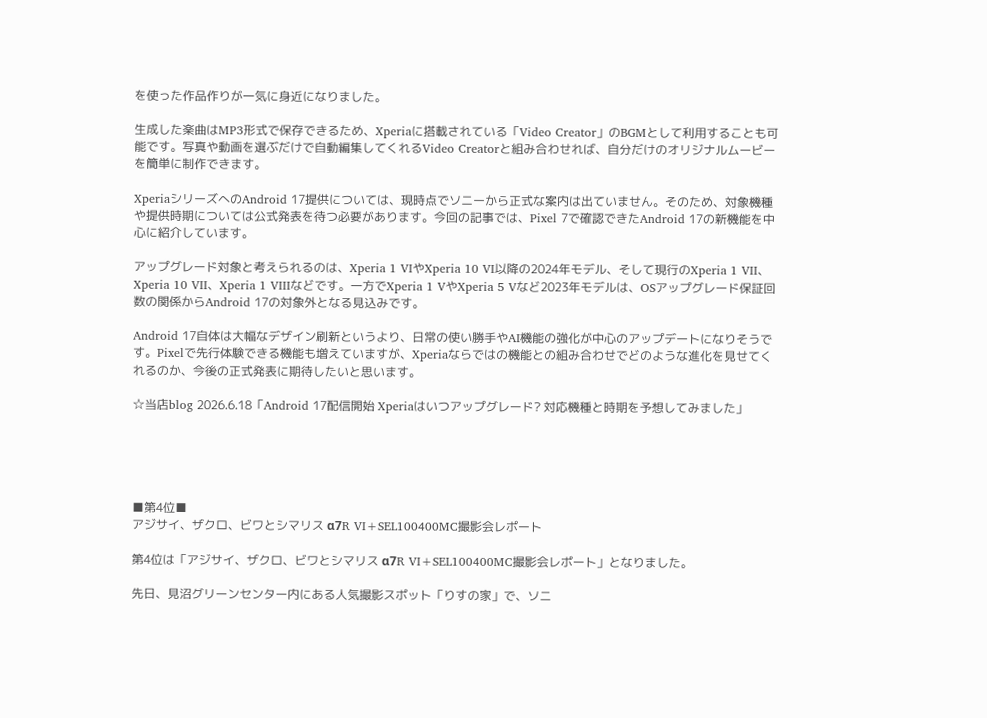を使った作品作りが一気に身近になりました。

生成した楽曲はMP3形式で保存できるため、Xperiaに搭載されている「Video Creator」のBGMとして利用することも可能です。写真や動画を選ぶだけで自動編集してくれるVideo Creatorと組み合わせれば、自分だけのオリジナルムービーを簡単に制作できます。

XperiaシリーズへのAndroid 17提供については、現時点でソニーから正式な案内は出ていません。そのため、対象機種や提供時期については公式発表を待つ必要があります。今回の記事では、Pixel 7で確認できたAndroid 17の新機能を中心に紹介しています。

アップグレード対象と考えられるのは、Xperia 1 VIやXperia 10 VI以降の2024年モデル、そして現行のXperia 1 VII、Xperia 10 VII、Xperia 1 VIIIなどです。一方でXperia 1 VやXperia 5 Vなど2023年モデルは、OSアップグレード保証回数の関係からAndroid 17の対象外となる見込みです。

Android 17自体は大幅なデザイン刷新というより、日常の使い勝手やAI機能の強化が中心のアップデートになりそうです。Pixelで先行体験できる機能も増えていますが、Xperiaならではの機能との組み合わせでどのような進化を見せてくれるのか、今後の正式発表に期待したいと思います。

☆当店blog 2026.6.18「Android 17配信開始 Xperiaはいつアップグレード? 対応機種と時期を予想してみました」





■第4位■
アジサイ、ザクロ、ビワとシマリス α7R VI+SEL100400MC撮影会レポート

第4位は「アジサイ、ザクロ、ビワとシマリス α7R VI+SEL100400MC撮影会レポート」となりました。

先日、見沼グリーンセンター内にある人気撮影スポット「りすの家」で、ソニ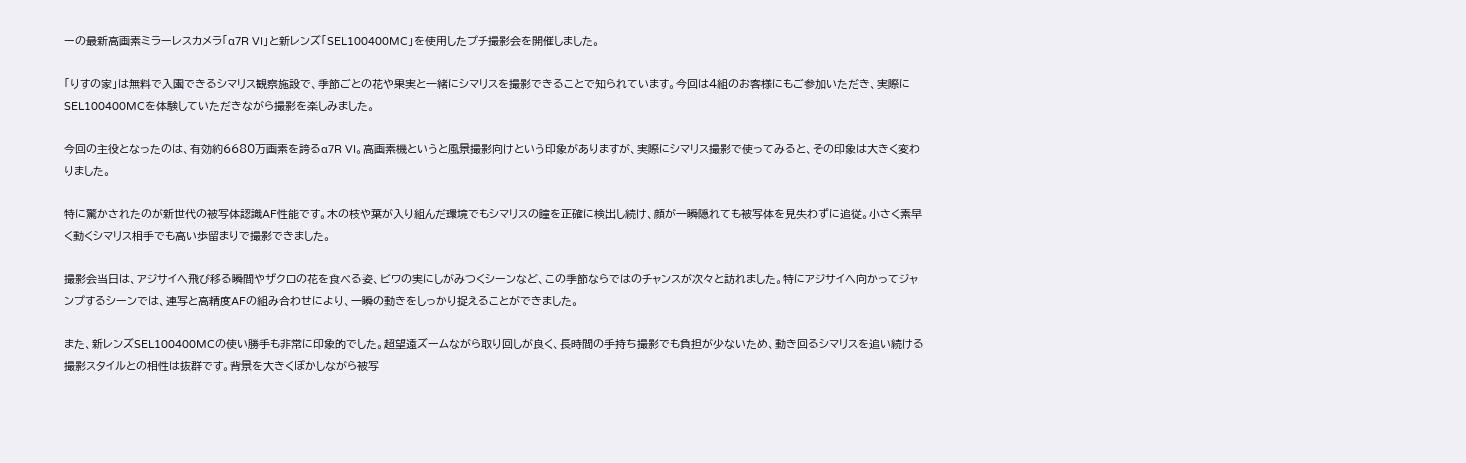ーの最新高画素ミラーレスカメラ「α7R VI」と新レンズ「SEL100400MC」を使用したプチ撮影会を開催しました。

「りすの家」は無料で入園できるシマリス観察施設で、季節ごとの花や果実と一緒にシマリスを撮影できることで知られています。今回は4組のお客様にもご参加いただき、実際にSEL100400MCを体験していただきながら撮影を楽しみました。

今回の主役となったのは、有効約6680万画素を誇るα7R VI。高画素機というと風景撮影向けという印象がありますが、実際にシマリス撮影で使ってみると、その印象は大きく変わりました。

特に驚かされたのが新世代の被写体認識AF性能です。木の枝や葉が入り組んだ環境でもシマリスの瞳を正確に検出し続け、顔が一瞬隠れても被写体を見失わずに追従。小さく素早く動くシマリス相手でも高い歩留まりで撮影できました。

撮影会当日は、アジサイへ飛び移る瞬間やザクロの花を食べる姿、ビワの実にしがみつくシーンなど、この季節ならではのチャンスが次々と訪れました。特にアジサイへ向かってジャンプするシーンでは、連写と高精度AFの組み合わせにより、一瞬の動きをしっかり捉えることができました。

また、新レンズSEL100400MCの使い勝手も非常に印象的でした。超望遠ズームながら取り回しが良く、長時間の手持ち撮影でも負担が少ないため、動き回るシマリスを追い続ける撮影スタイルとの相性は抜群です。背景を大きくぼかしながら被写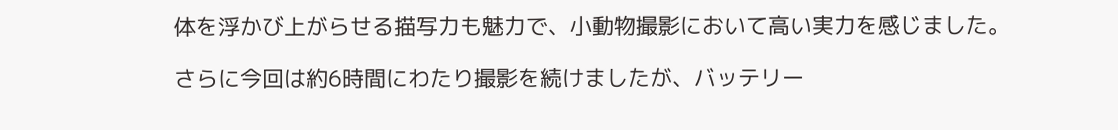体を浮かび上がらせる描写力も魅力で、小動物撮影において高い実力を感じました。

さらに今回は約6時間にわたり撮影を続けましたが、バッテリー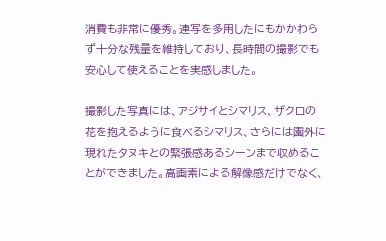消費も非常に優秀。連写を多用したにもかかわらず十分な残量を維持しており、長時間の撮影でも安心して使えることを実感しました。

撮影した写真には、アジサイとシマリス、ザクロの花を抱えるように食べるシマリス、さらには園外に現れたタヌキとの緊張感あるシーンまで収めることができました。高画素による解像感だけでなく、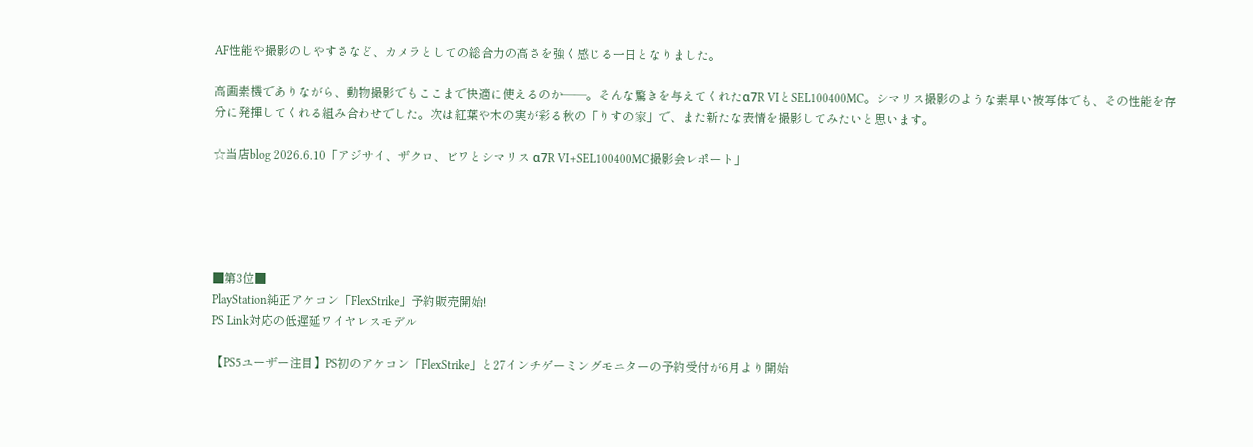AF性能や撮影のしやすさなど、カメラとしての総合力の高さを強く感じる一日となりました。

高画素機でありながら、動物撮影でもここまで快適に使えるのか――。そんな驚きを与えてくれたα7R VIとSEL100400MC。シマリス撮影のような素早い被写体でも、その性能を存分に発揮してくれる組み合わせでした。次は紅葉や木の実が彩る秋の「りすの家」で、また新たな表情を撮影してみたいと思います。

☆当店blog 2026.6.10「アジサイ、ザクロ、ビワとシマリス α7R VI+SEL100400MC撮影会レポート」





■第3位■
PlayStation純正アケコン「FlexStrike」予約販売開始!
PS Link対応の低遅延ワイヤレスモデル

【PS5ユーザー注目】PS初のアケコン「FlexStrike」と27インチゲーミングモニターの予約受付が6月より開始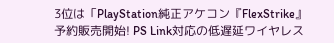3位は「PlayStation純正アケコン『FlexStrike』予約販売開始! PS Link対応の低遅延ワイヤレス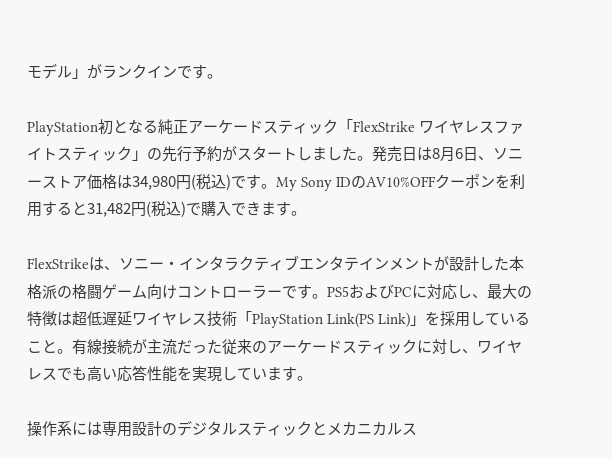モデル」がランクインです。

PlayStation初となる純正アーケードスティック「FlexStrike ワイヤレスファイトスティック」の先行予約がスタートしました。発売日は8月6日、ソニーストア価格は34,980円(税込)です。My Sony IDのAV10%OFFクーポンを利用すると31,482円(税込)で購入できます。

FlexStrikeは、ソニー・インタラクティブエンタテインメントが設計した本格派の格闘ゲーム向けコントローラーです。PS5およびPCに対応し、最大の特徴は超低遅延ワイヤレス技術「PlayStation Link(PS Link)」を採用していること。有線接続が主流だった従来のアーケードスティックに対し、ワイヤレスでも高い応答性能を実現しています。

操作系には専用設計のデジタルスティックとメカニカルス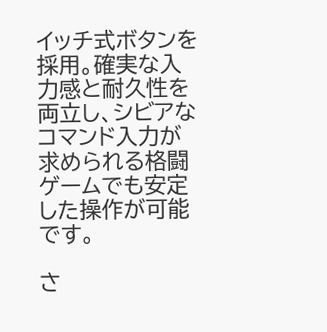イッチ式ボタンを採用。確実な入力感と耐久性を両立し、シビアなコマンド入力が求められる格闘ゲームでも安定した操作が可能です。

さ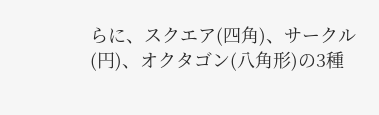らに、スクエア(四角)、サークル(円)、オクタゴン(八角形)の3種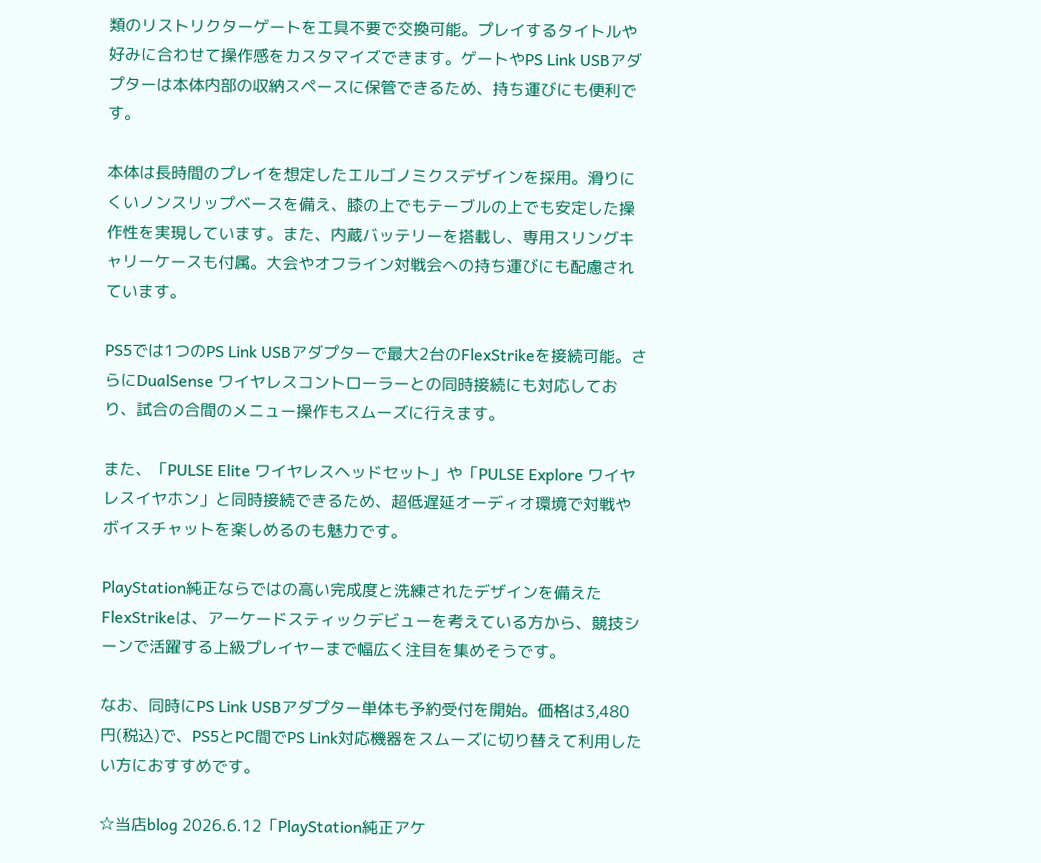類のリストリクターゲートを工具不要で交換可能。プレイするタイトルや好みに合わせて操作感をカスタマイズできます。ゲートやPS Link USBアダプターは本体内部の収納スペースに保管できるため、持ち運びにも便利です。

本体は長時間のプレイを想定したエルゴノミクスデザインを採用。滑りにくいノンスリップベースを備え、膝の上でもテーブルの上でも安定した操作性を実現しています。また、内蔵バッテリーを搭載し、専用スリングキャリーケースも付属。大会やオフライン対戦会への持ち運びにも配慮されています。

PS5では1つのPS Link USBアダプターで最大2台のFlexStrikeを接続可能。さらにDualSense ワイヤレスコントローラーとの同時接続にも対応しており、試合の合間のメニュー操作もスムーズに行えます。

また、「PULSE Elite ワイヤレスヘッドセット」や「PULSE Explore ワイヤレスイヤホン」と同時接続できるため、超低遅延オーディオ環境で対戦やボイスチャットを楽しめるのも魅力です。

PlayStation純正ならではの高い完成度と洗練されたデザインを備えたFlexStrikeは、アーケードスティックデビューを考えている方から、競技シーンで活躍する上級プレイヤーまで幅広く注目を集めそうです。

なお、同時にPS Link USBアダプター単体も予約受付を開始。価格は3,480円(税込)で、PS5とPC間でPS Link対応機器をスムーズに切り替えて利用したい方におすすめです。

☆当店blog 2026.6.12「PlayStation純正アケ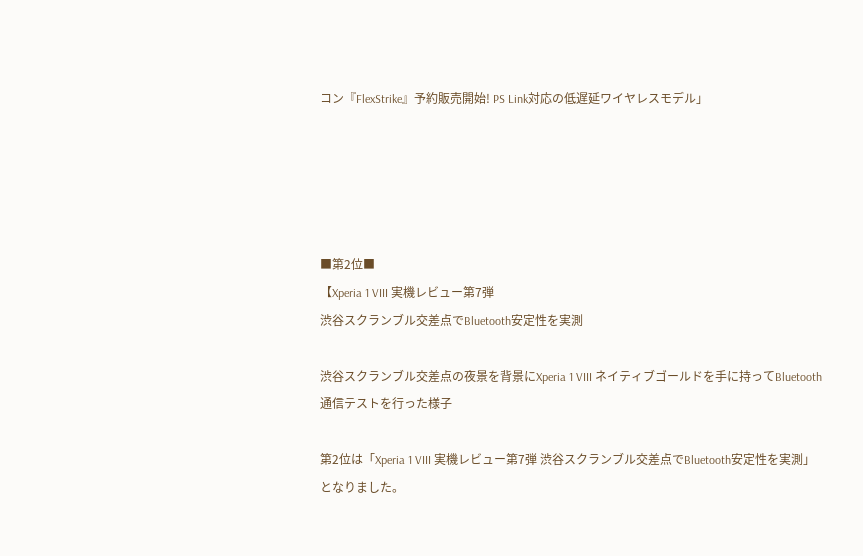コン『FlexStrike』予約販売開始! PS Link対応の低遅延ワイヤレスモデル」





■第2位■
【Xperia 1 VIII 実機レビュー第7弾
渋谷スクランブル交差点でBluetooth安定性を実測

渋谷スクランブル交差点の夜景を背景にXperia 1 VIII ネイティブゴールドを手に持ってBluetooth通信テストを行った様子

第2位は「Xperia 1 VIII 実機レビュー第7弾 渋谷スクランブル交差点でBluetooth安定性を実測」となりました。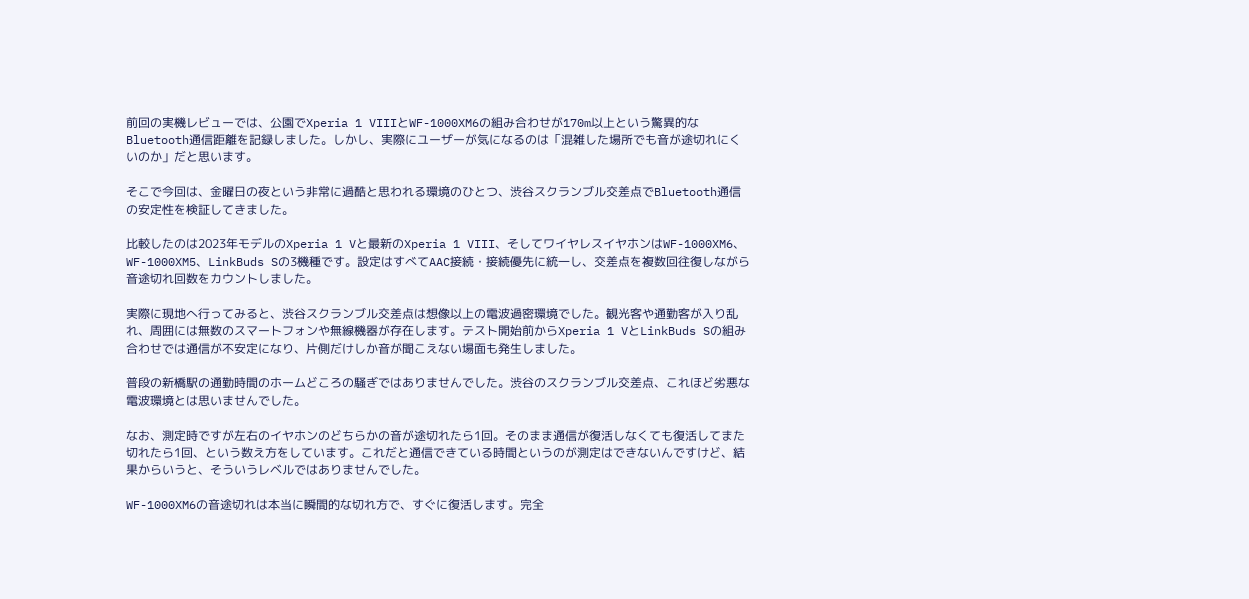前回の実機レビューでは、公園でXperia 1 VIIIとWF-1000XM6の組み合わせが170m以上という驚異的なBluetooth通信距離を記録しました。しかし、実際にユーザーが気になるのは「混雑した場所でも音が途切れにくいのか」だと思います。

そこで今回は、金曜日の夜という非常に過酷と思われる環境のひとつ、渋谷スクランブル交差点でBluetooth通信の安定性を検証してきました。

比較したのは2023年モデルのXperia 1 Vと最新のXperia 1 VIII、そしてワイヤレスイヤホンはWF-1000XM6、WF-1000XM5、LinkBuds Sの3機種です。設定はすべてAAC接続・接続優先に統一し、交差点を複数回往復しながら音途切れ回数をカウントしました。

実際に現地へ行ってみると、渋谷スクランブル交差点は想像以上の電波過密環境でした。観光客や通勤客が入り乱れ、周囲には無数のスマートフォンや無線機器が存在します。テスト開始前からXperia 1 VとLinkBuds Sの組み合わせでは通信が不安定になり、片側だけしか音が聞こえない場面も発生しました。

普段の新橋駅の通勤時間のホームどころの騒ぎではありませんでした。渋谷のスクランブル交差点、これほど劣悪な電波環境とは思いませんでした。

なお、測定時ですが左右のイヤホンのどちらかの音が途切れたら1回。そのまま通信が復活しなくても復活してまた切れたら1回、という数え方をしています。これだと通信できている時間というのが測定はできないんですけど、結果からいうと、そういうレベルではありませんでした。

WF-1000XM6の音途切れは本当に瞬間的な切れ方で、すぐに復活します。完全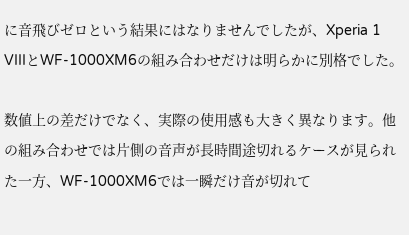に音飛びゼロという結果にはなりませんでしたが、Xperia 1 VIIIとWF-1000XM6の組み合わせだけは明らかに別格でした。

数値上の差だけでなく、実際の使用感も大きく異なります。他の組み合わせでは片側の音声が長時間途切れるケースが見られた一方、WF-1000XM6では一瞬だけ音が切れて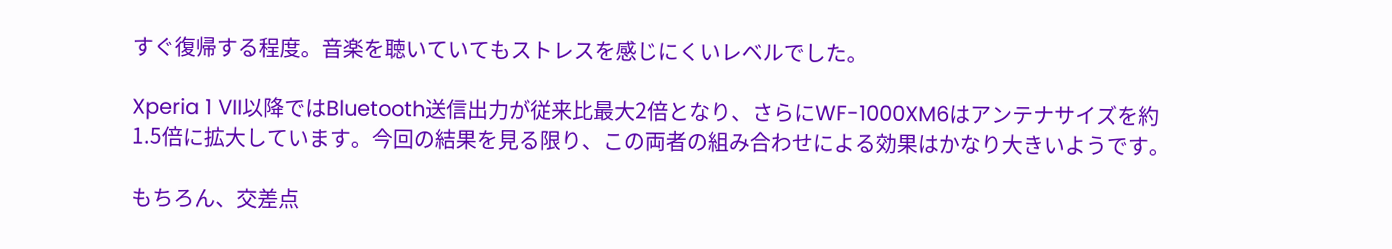すぐ復帰する程度。音楽を聴いていてもストレスを感じにくいレベルでした。

Xperia 1 VII以降ではBluetooth送信出力が従来比最大2倍となり、さらにWF-1000XM6はアンテナサイズを約1.5倍に拡大しています。今回の結果を見る限り、この両者の組み合わせによる効果はかなり大きいようです。

もちろん、交差点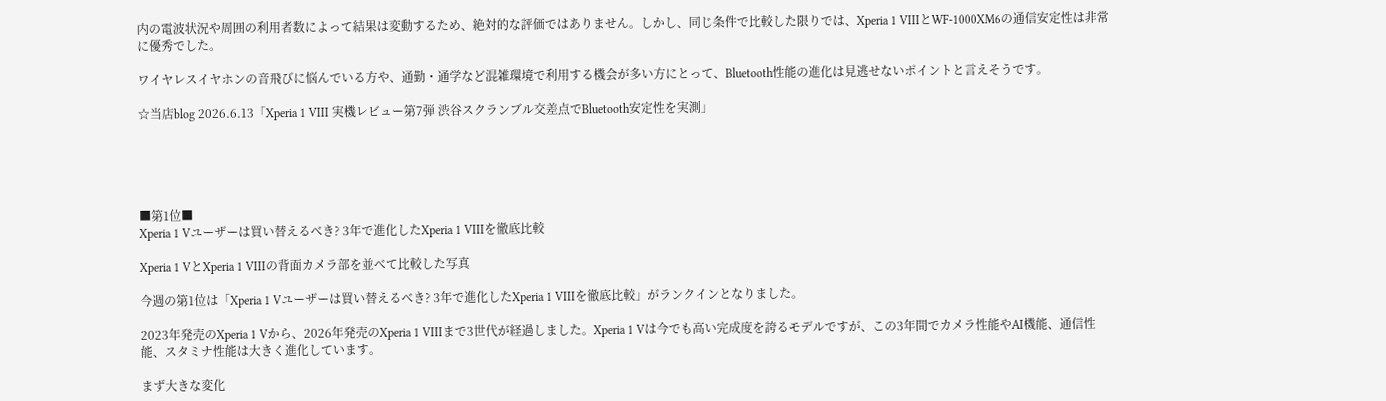内の電波状況や周囲の利用者数によって結果は変動するため、絶対的な評価ではありません。しかし、同じ条件で比較した限りでは、Xperia 1 VIIIとWF-1000XM6の通信安定性は非常に優秀でした。

ワイヤレスイヤホンの音飛びに悩んでいる方や、通勤・通学など混雑環境で利用する機会が多い方にとって、Bluetooth性能の進化は見逃せないポイントと言えそうです。

☆当店blog 2026.6.13「Xperia 1 VIII 実機レビュー第7弾 渋谷スクランブル交差点でBluetooth安定性を実測」





■第1位■
Xperia 1 Vユーザーは買い替えるべき? 3年で進化したXperia 1 VIIIを徹底比較

Xperia 1 VとXperia 1 VIIIの背面カメラ部を並べて比較した写真

今週の第1位は「Xperia 1 Vユーザーは買い替えるべき? 3年で進化したXperia 1 VIIIを徹底比較」がランクインとなりました。

2023年発売のXperia 1 Vから、2026年発売のXperia 1 VIIIまで3世代が経過しました。Xperia 1 Vは今でも高い完成度を誇るモデルですが、この3年間でカメラ性能やAI機能、通信性能、スタミナ性能は大きく進化しています。

まず大きな変化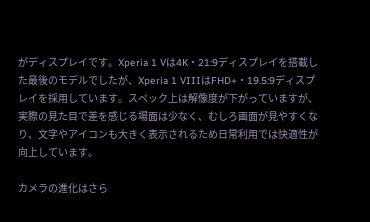がディスプレイです。Xperia 1 Vは4K・21:9ディスプレイを搭載した最後のモデルでしたが、Xperia 1 VIIIはFHD+・19.5:9ディスプレイを採用しています。スペック上は解像度が下がっていますが、実際の見た目で差を感じる場面は少なく、むしろ画面が見やすくなり、文字やアイコンも大きく表示されるため日常利用では快適性が向上しています。

カメラの進化はさら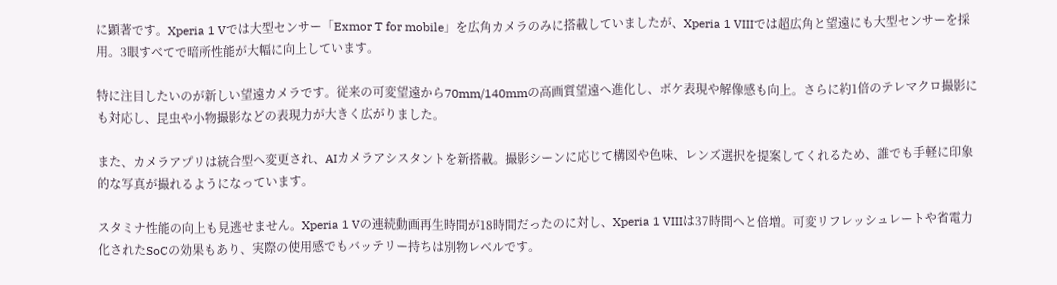に顕著です。Xperia 1 Vでは大型センサー「Exmor T for mobile」を広角カメラのみに搭載していましたが、Xperia 1 VIIIでは超広角と望遠にも大型センサーを採用。3眼すべてで暗所性能が大幅に向上しています。

特に注目したいのが新しい望遠カメラです。従来の可変望遠から70mm/140mmの高画質望遠へ進化し、ボケ表現や解像感も向上。さらに約1倍のテレマクロ撮影にも対応し、昆虫や小物撮影などの表現力が大きく広がりました。

また、カメラアプリは統合型へ変更され、AIカメラアシスタントを新搭載。撮影シーンに応じて構図や色味、レンズ選択を提案してくれるため、誰でも手軽に印象的な写真が撮れるようになっています。

スタミナ性能の向上も見逃せません。Xperia 1 Vの連続動画再生時間が18時間だったのに対し、Xperia 1 VIIIは37時間へと倍増。可変リフレッシュレートや省電力化されたSoCの効果もあり、実際の使用感でもバッテリー持ちは別物レベルです。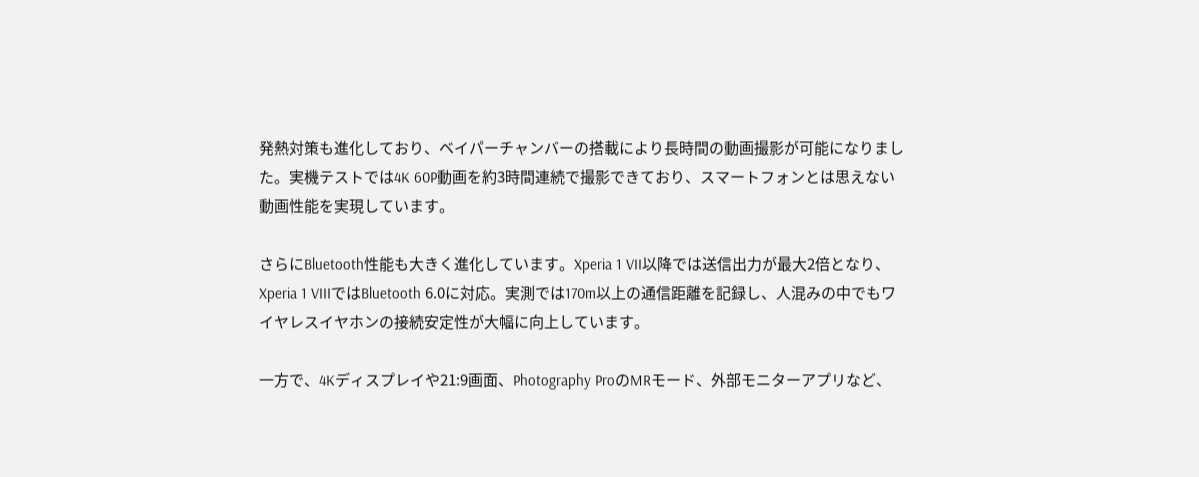発熱対策も進化しており、ベイパーチャンバーの搭載により長時間の動画撮影が可能になりました。実機テストでは4K 60P動画を約3時間連続で撮影できており、スマートフォンとは思えない動画性能を実現しています。

さらにBluetooth性能も大きく進化しています。Xperia 1 VII以降では送信出力が最大2倍となり、Xperia 1 VIIIではBluetooth 6.0に対応。実測では170m以上の通信距離を記録し、人混みの中でもワイヤレスイヤホンの接続安定性が大幅に向上しています。

一方で、4Kディスプレイや21:9画面、Photography ProのMRモード、外部モニターアプリなど、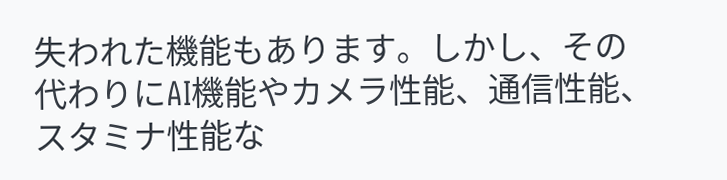失われた機能もあります。しかし、その代わりにAI機能やカメラ性能、通信性能、スタミナ性能な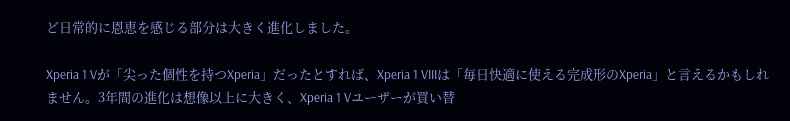ど日常的に恩恵を感じる部分は大きく進化しました。

Xperia 1 Vが「尖った個性を持つXperia」だったとすれば、Xperia 1 VIIIは「毎日快適に使える完成形のXperia」と言えるかもしれません。3年間の進化は想像以上に大きく、Xperia 1 Vユーザーが買い替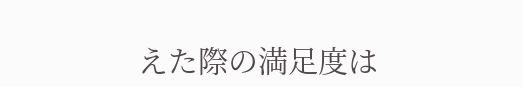えた際の満足度は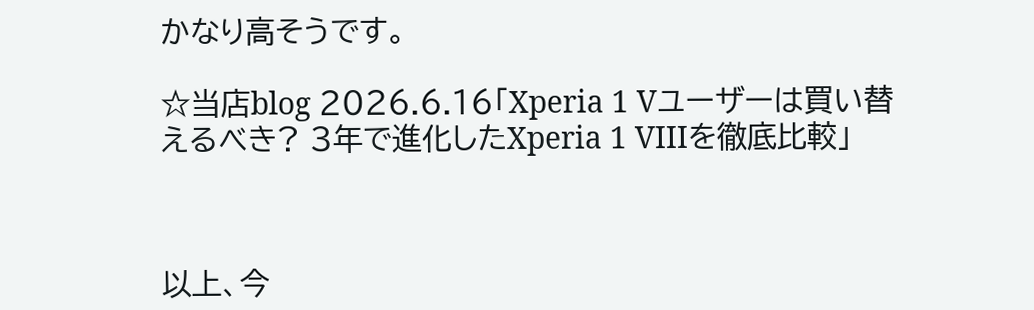かなり高そうです。

☆当店blog 2026.6.16「Xperia 1 Vユーザーは買い替えるべき? 3年で進化したXperia 1 VIIIを徹底比較」



以上、今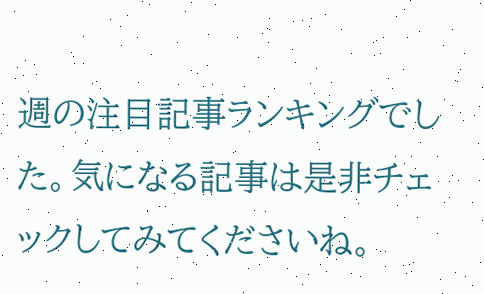週の注目記事ランキングでした。気になる記事は是非チェックしてみてくださいね。